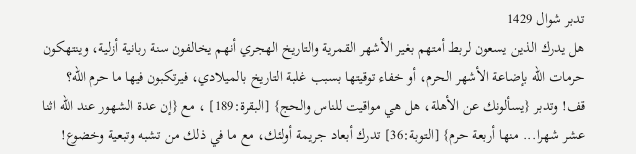تدبر شوال 1429
هل يدرك الذين يسعون لربط أمتهم بغير الأشهر القمرية والتاريخ الهجري أنهم يخالفون سنة ربانية أزلية، وينتهكون حرمات الله بإضاعة الأشهر الحرم، أو خفاء توقيتها بسبب غلبة التاريخ بالميلادي، فيرتكبون فيها ما حرم الله؟
قف! وتدبر {يسألونك عن الأهلة، هل هي مواقيت للناس والحج} [البقرة:189] ، مع {إن عدة الشهور عند الله اثنا عشر شهرا... منها أربعة حرم} [التوبة:36] تدرك أبعاد جريمة أولئك، مع ما في ذلك من تشبه وتبعية وخضوع!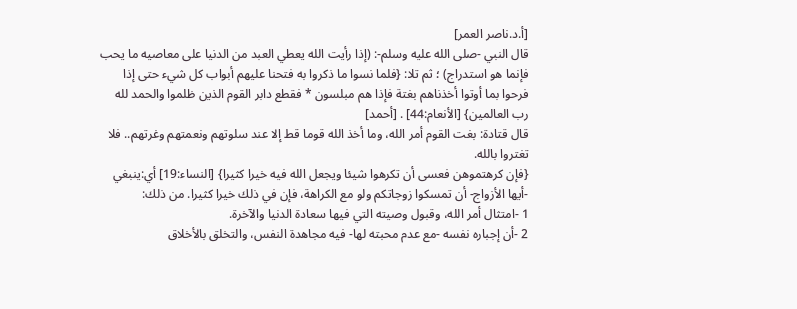[أ.د.ناصر العمر]
قال النبي -صلى الله عليه وسلم-: (إذا رأيت الله يعطي العبد من الدنيا على معاصيه ما يحب فإنما هو استدراج) ؛ ثم تلا: {فلما نسوا ما ذكروا به فتحنا عليهم أبواب كل شيء حتى إذا فرحوا بما أوتوا أخذناهم بغتة فإذا هم مبلسون * فقطع دابر القوم الذين ظلموا والحمد لله رب العالمين} [الأنعام:44] . [أحمد]
قال قتادة: بغت القوم أمر الله، وما أخذ الله قوما قط إلا عند سلوتهم ونعمتهم وغرتهم.. فلا تغتروا بالله.
{فإن كرهتموهن فعسى أن تكرهوا شيئا ويجعل الله فيه خيرا كثيرا} [النساء:19] أي:ينبغي -أيها الأزواج- أن تمسكوا زوجاتكم ولو مع الكراهة، فإن في ذلك خيرا كثيرا. من ذلك:
1 -امتثال أمر الله، وقبول وصيته التي فيها سعادة الدنيا والآخرة.
2 -أن إجباره نفسه -مع عدم محبته لها- فيه مجاهدة النفس، والتخلق بالأخلاق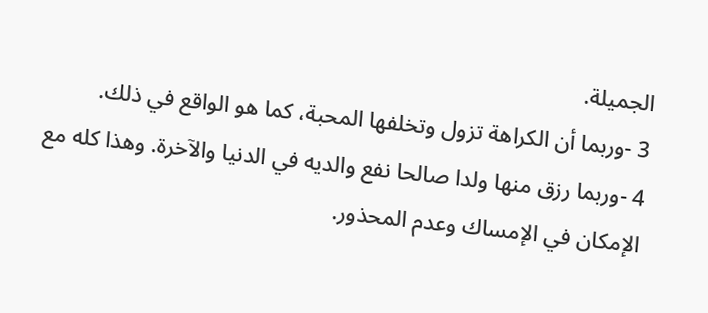الجميلة.
3 -وربما أن الكراهة تزول وتخلفها المحبة، كما هو الواقع في ذلك.
4 -وربما رزق منها ولدا صالحا نفع والديه في الدنيا والآخرة. وهذا كله مع الإمكان في الإمساك وعدم المحذور.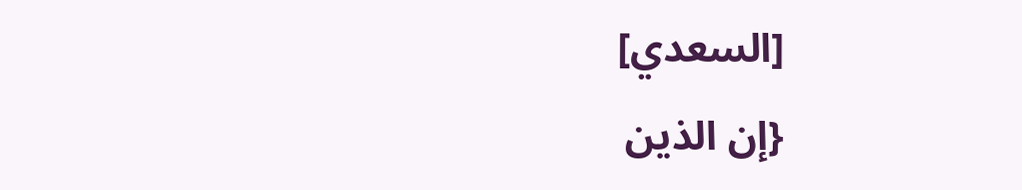[السعدي]
{إن الذين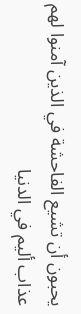يحبون أن تشيع الفاحشة في الذين آمنوا لهم عذاب أليم في الدنيا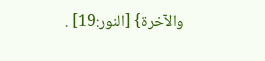والآخرة} [النور:19] .